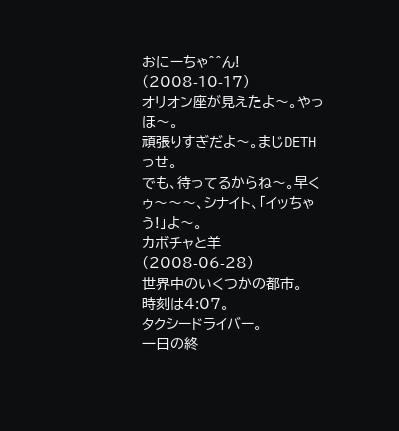おにーちゃ^^ん!
(2008-10-17)
オリオン座が見えたよ〜。やっほ〜。
頑張りすぎだよ〜。まじDETHっせ。
でも、待ってるからね〜。早くゥ〜〜〜、シナイト、「イッちゃう!」よ〜。
カボチャと羊
(2008-06-28)
世界中のいくつかの都市。
時刻は4:07。
タクシードライバー。
一日の終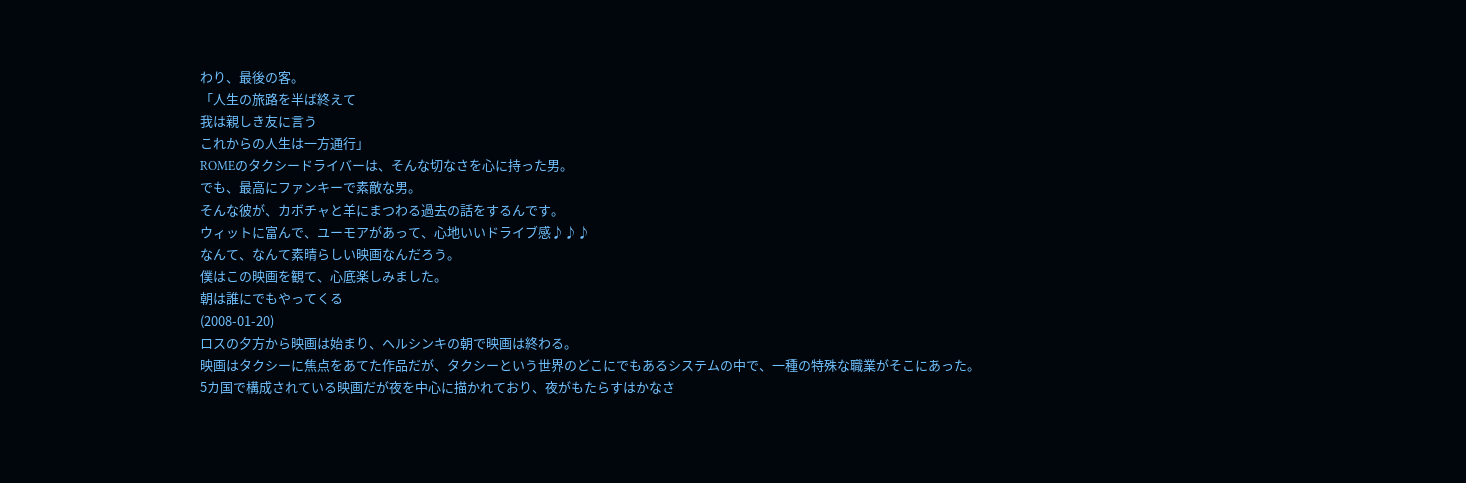わり、最後の客。
「人生の旅路を半ば終えて
我は親しき友に言う
これからの人生は一方通行」
ROMEのタクシードライバーは、そんな切なさを心に持った男。
でも、最高にファンキーで素敵な男。
そんな彼が、カボチャと羊にまつわる過去の話をするんです。
ウィットに富んで、ユーモアがあって、心地いいドライブ感♪♪♪
なんて、なんて素晴らしい映画なんだろう。
僕はこの映画を観て、心底楽しみました。
朝は誰にでもやってくる
(2008-01-20)
ロスの夕方から映画は始まり、ヘルシンキの朝で映画は終わる。
映画はタクシーに焦点をあてた作品だが、タクシーという世界のどこにでもあるシステムの中で、一種の特殊な職業がそこにあった。
5カ国で構成されている映画だが夜を中心に描かれており、夜がもたらすはかなさ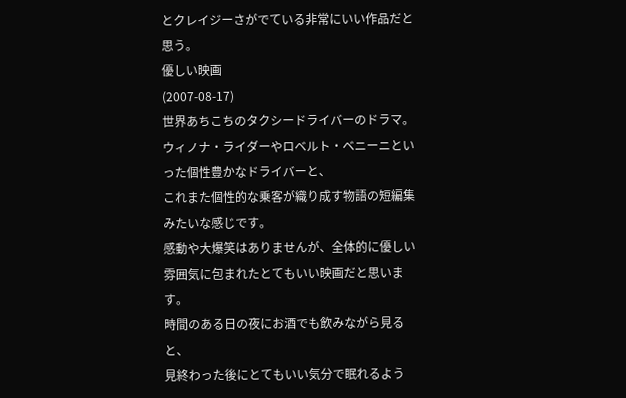とクレイジーさがでている非常にいい作品だと思う。
優しい映画
(2007-08-17)
世界あちこちのタクシードライバーのドラマ。
ウィノナ・ライダーやロベルト・ベニーニといった個性豊かなドライバーと、
これまた個性的な乗客が織り成す物語の短編集みたいな感じです。
感動や大爆笑はありませんが、全体的に優しい雰囲気に包まれたとてもいい映画だと思います。
時間のある日の夜にお酒でも飲みながら見ると、
見終わった後にとてもいい気分で眠れるよう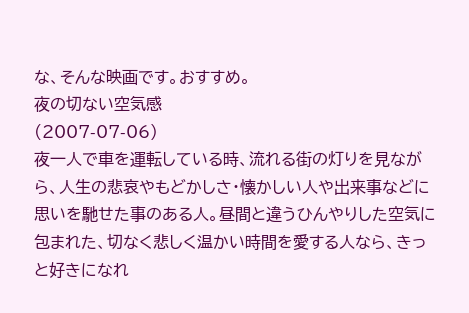な、そんな映画です。おすすめ。
夜の切ない空気感
(2007-07-06)
夜一人で車を運転している時、流れる街の灯りを見ながら、人生の悲哀やもどかしさ・懐かしい人や出来事などに思いを馳せた事のある人。昼間と違うひんやりした空気に包まれた、切なく悲しく温かい時間を愛する人なら、きっと好きになれ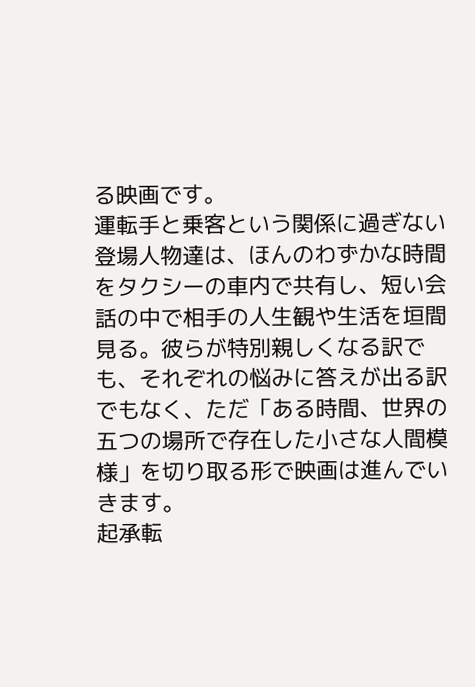る映画です。
運転手と乗客という関係に過ぎない登場人物達は、ほんのわずかな時間をタクシーの車内で共有し、短い会話の中で相手の人生観や生活を垣間見る。彼らが特別親しくなる訳でも、それぞれの悩みに答えが出る訳でもなく、ただ「ある時間、世界の五つの場所で存在した小さな人間模様」を切り取る形で映画は進んでいきます。
起承転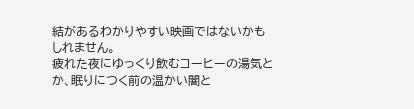結があるわかりやすい映画ではないかもしれません。
疲れた夜にゆっくり飲むコーヒーの湯気とか、眠りにつく前の温かい闇と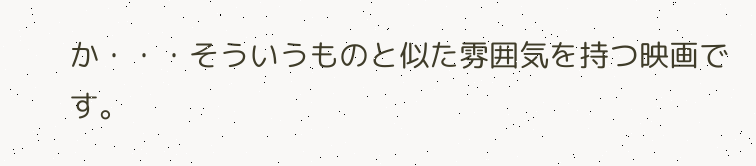か・・・そういうものと似た雰囲気を持つ映画です。